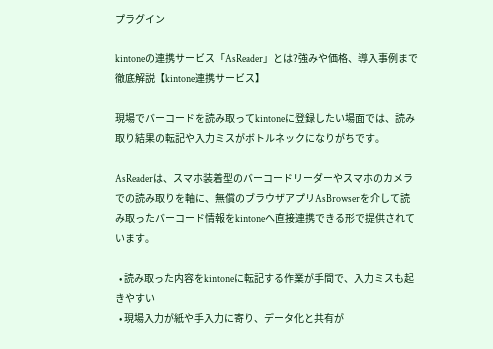プラグイン

kintoneの連携サービス「AsReader」とは?強みや価格、導入事例まで徹底解説【kintone連携サービス】

現場でバーコードを読み取ってkintoneに登録したい場面では、読み取り結果の転記や入力ミスがボトルネックになりがちです。

AsReaderは、スマホ装着型のバーコードリーダーやスマホのカメラでの読み取りを軸に、無償のブラウザアプリAsBrowserを介して読み取ったバーコード情報をkintoneへ直接連携できる形で提供されています。

  • 読み取った内容をkintoneに転記する作業が手間で、入力ミスも起きやすい
  • 現場入力が紙や手入力に寄り、データ化と共有が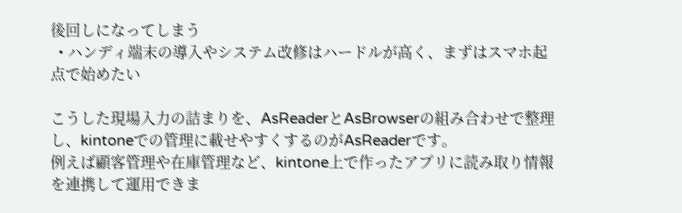後回しになってしまう
  • ハンディ端末の導入やシステム改修はハードルが高く、まずはスマホ起点で始めたい

こうした現場入力の詰まりを、AsReaderとAsBrowserの組み合わせで整理し、kintoneでの管理に載せやすくするのがAsReaderです。
例えば顧客管理や在庫管理など、kintone上で作ったアプリに読み取り情報を連携して運用できま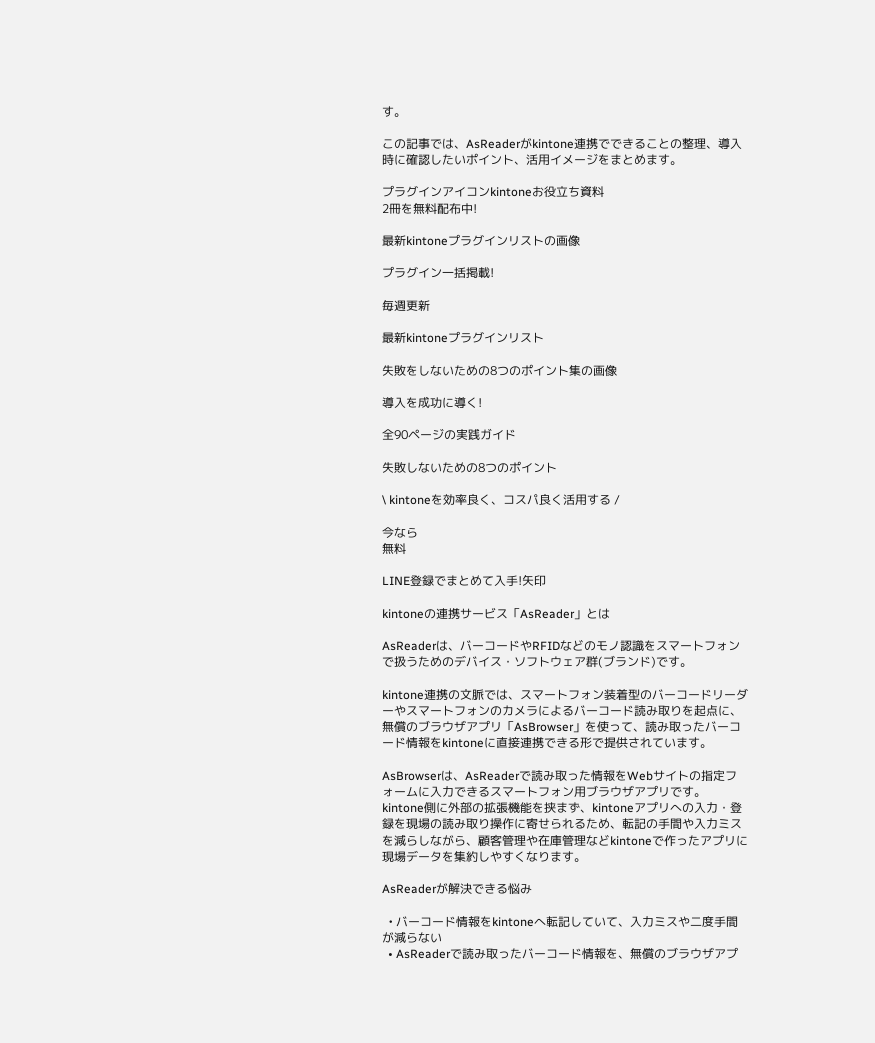す。

この記事では、AsReaderがkintone連携でできることの整理、導入時に確認したいポイント、活用イメージをまとめます。

プラグインアイコンkintoneお役立ち資料
2冊を無料配布中!

最新kintoneプラグインリストの画像

プラグイン一括掲載!

毎週更新

最新kintoneプラグインリスト

失敗をしないための8つのポイント集の画像

導入を成功に導く!

全90ページの実践ガイド

失敗しないための8つのポイント

\ kintoneを効率良く、コスパ良く活用する /

今なら
無料

LINE登録でまとめて入手!矢印

kintoneの連携サービス「AsReader」とは

AsReaderは、バーコードやRFIDなどのモノ認識をスマートフォンで扱うためのデバイス・ソフトウェア群(ブランド)です。

kintone連携の文脈では、スマートフォン装着型のバーコードリーダーやスマートフォンのカメラによるバーコード読み取りを起点に、無償のブラウザアプリ「AsBrowser」を使って、読み取ったバーコード情報をkintoneに直接連携できる形で提供されています。

AsBrowserは、AsReaderで読み取った情報をWebサイトの指定フォームに入力できるスマートフォン用ブラウザアプリです。
kintone側に外部の拡張機能を挟まず、kintoneアプリへの入力・登録を現場の読み取り操作に寄せられるため、転記の手間や入力ミスを減らしながら、顧客管理や在庫管理などkintoneで作ったアプリに現場データを集約しやすくなります。

AsReaderが解決できる悩み

  • バーコード情報をkintoneへ転記していて、入力ミスや二度手間が減らない
  • AsReaderで読み取ったバーコード情報を、無償のブラウザアプ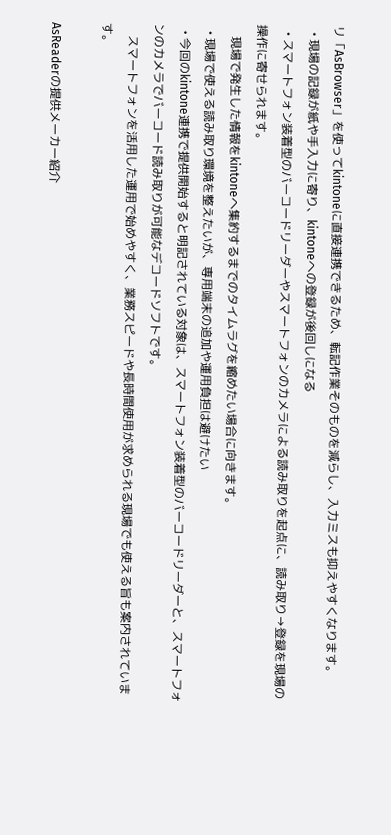リ「AsBrowser」を使ってkintoneに直接連携できるため、転記作業そのものを減らし、入力ミスも抑えやすくなります。
  • 現場の記録が紙や手入力に寄り、kintoneへの登録が後回しになる
  • スマートフォン装着型のバーコードリーダーやスマートフォンのカメラによる読み取りを起点に、読み取り→登録を現場の操作に寄せられます。
    現場で発生した情報をkintoneへ集約するまでのタイムラグを縮めたい場合に向きます。
  • 現場で使える読み取り環境を整えたいが、専用端末の追加や運用負担は避けたい
  • 今回のkintone連携で提供開始すると明記されている対象は、スマートフォン装着型のバーコードリーダーと、スマートフォンのカメラでバーコード読み取りが可能なデコードソフトです。
    スマートフォンを活用した運用で始めやすく、業務スピードや長時間使用が求められる現場でも使える旨も案内されています。

AsReaderの提供メーカー紹介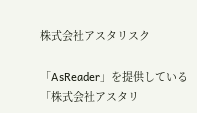株式会社アスタリスク

「AsReader」を提供している「株式会社アスタリ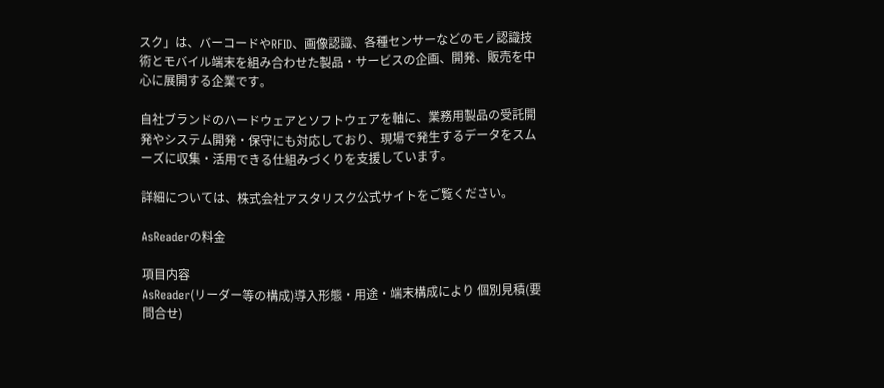スク」は、バーコードやRFID、画像認識、各種センサーなどのモノ認識技術とモバイル端末を組み合わせた製品・サービスの企画、開発、販売を中心に展開する企業です。

自社ブランドのハードウェアとソフトウェアを軸に、業務用製品の受託開発やシステム開発・保守にも対応しており、現場で発生するデータをスムーズに収集・活用できる仕組みづくりを支援しています。

詳細については、株式会社アスタリスク公式サイトをご覧ください。

AsReaderの料金

項目内容
AsReader(リーダー等の構成)導入形態・用途・端末構成により 個別見積(要問合せ)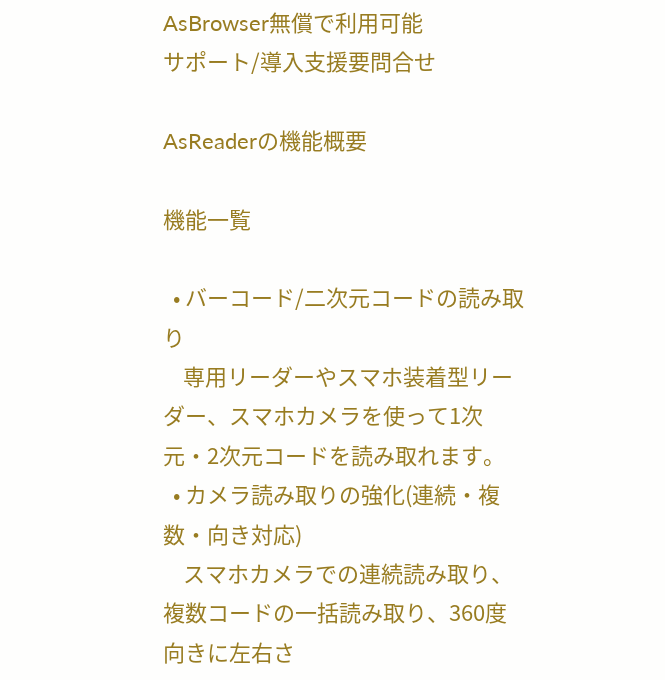AsBrowser無償で利用可能
サポート/導入支援要問合せ

AsReaderの機能概要

機能一覧

  • バーコード/二次元コードの読み取り
    専用リーダーやスマホ装着型リーダー、スマホカメラを使って1次元・2次元コードを読み取れます。
  • カメラ読み取りの強化(連続・複数・向き対応)
    スマホカメラでの連続読み取り、複数コードの一括読み取り、360度向きに左右さ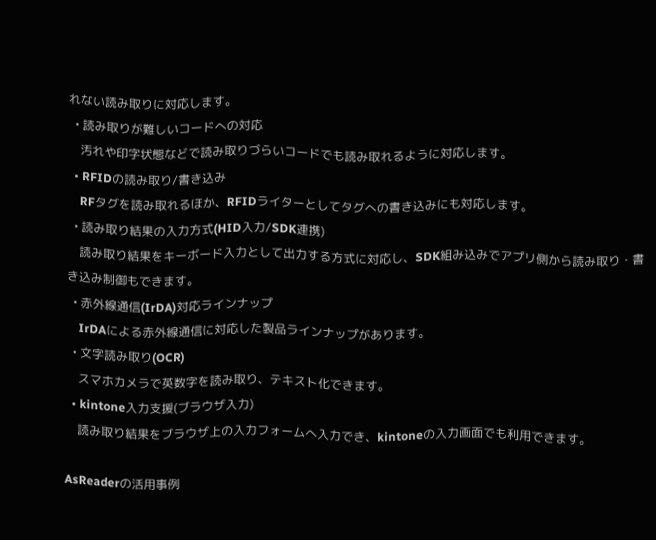れない読み取りに対応します。
  • 読み取りが難しいコードへの対応
    汚れや印字状態などで読み取りづらいコードでも読み取れるように対応します。
  • RFIDの読み取り/書き込み
    RFタグを読み取れるほか、RFIDライターとしてタグへの書き込みにも対応します。
  • 読み取り結果の入力方式(HID入力/SDK連携)
    読み取り結果をキーボード入力として出力する方式に対応し、SDK組み込みでアプリ側から読み取り・書き込み制御もできます。
  • 赤外線通信(IrDA)対応ラインナップ
    IrDAによる赤外線通信に対応した製品ラインナップがあります。
  • 文字読み取り(OCR)
    スマホカメラで英数字を読み取り、テキスト化できます。
  • kintone入力支援(ブラウザ入力)
    読み取り結果をブラウザ上の入力フォームへ入力でき、kintoneの入力画面でも利用できます。

AsReaderの活用事例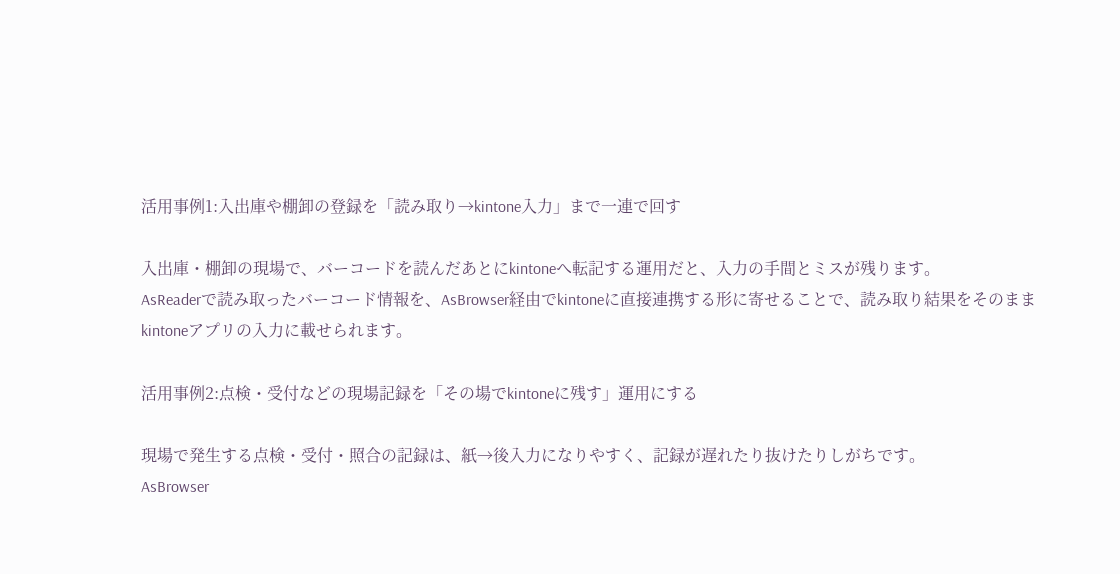活用事例1:入出庫や棚卸の登録を「読み取り→kintone入力」まで一連で回す

入出庫・棚卸の現場で、バーコードを読んだあとにkintoneへ転記する運用だと、入力の手間とミスが残ります。
AsReaderで読み取ったバーコード情報を、AsBrowser経由でkintoneに直接連携する形に寄せることで、読み取り結果をそのままkintoneアプリの入力に載せられます。

活用事例2:点検・受付などの現場記録を「その場でkintoneに残す」運用にする

現場で発生する点検・受付・照合の記録は、紙→後入力になりやすく、記録が遅れたり抜けたりしがちです。
AsBrowser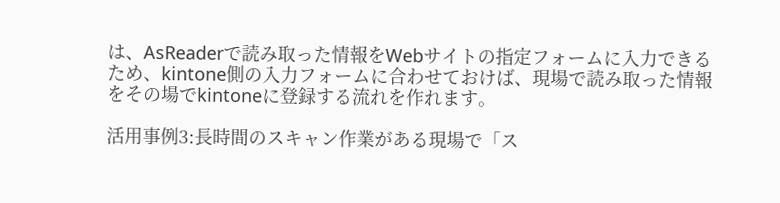は、AsReaderで読み取った情報をWebサイトの指定フォームに入力できるため、kintone側の入力フォームに合わせておけば、現場で読み取った情報をその場でkintoneに登録する流れを作れます。

活用事例3:長時間のスキャン作業がある現場で「ス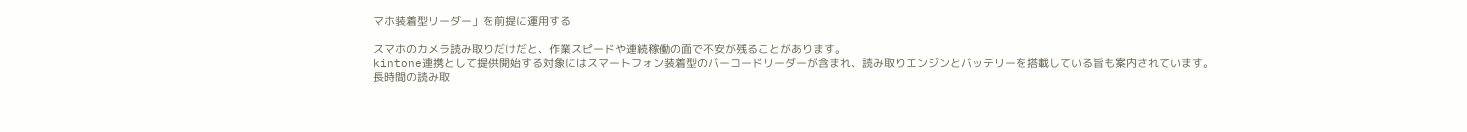マホ装着型リーダー」を前提に運用する

スマホのカメラ読み取りだけだと、作業スピードや連続稼働の面で不安が残ることがあります。
kintone連携として提供開始する対象にはスマートフォン装着型のバーコードリーダーが含まれ、読み取りエンジンとバッテリーを搭載している旨も案内されています。
長時間の読み取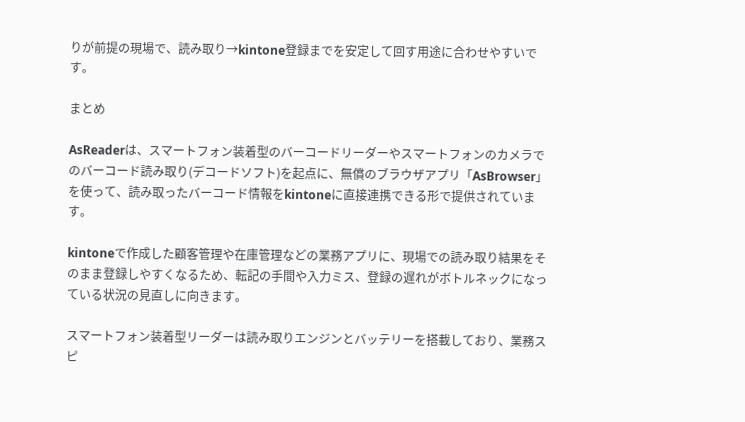りが前提の現場で、読み取り→kintone登録までを安定して回す用途に合わせやすいです。

まとめ

AsReaderは、スマートフォン装着型のバーコードリーダーやスマートフォンのカメラでのバーコード読み取り(デコードソフト)を起点に、無償のブラウザアプリ「AsBrowser」を使って、読み取ったバーコード情報をkintoneに直接連携できる形で提供されています。

kintoneで作成した顧客管理や在庫管理などの業務アプリに、現場での読み取り結果をそのまま登録しやすくなるため、転記の手間や入力ミス、登録の遅れがボトルネックになっている状況の見直しに向きます。

スマートフォン装着型リーダーは読み取りエンジンとバッテリーを搭載しており、業務スピ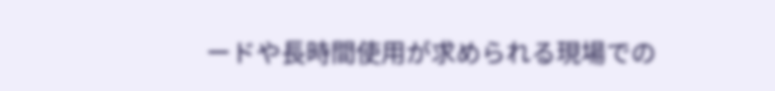ードや長時間使用が求められる現場での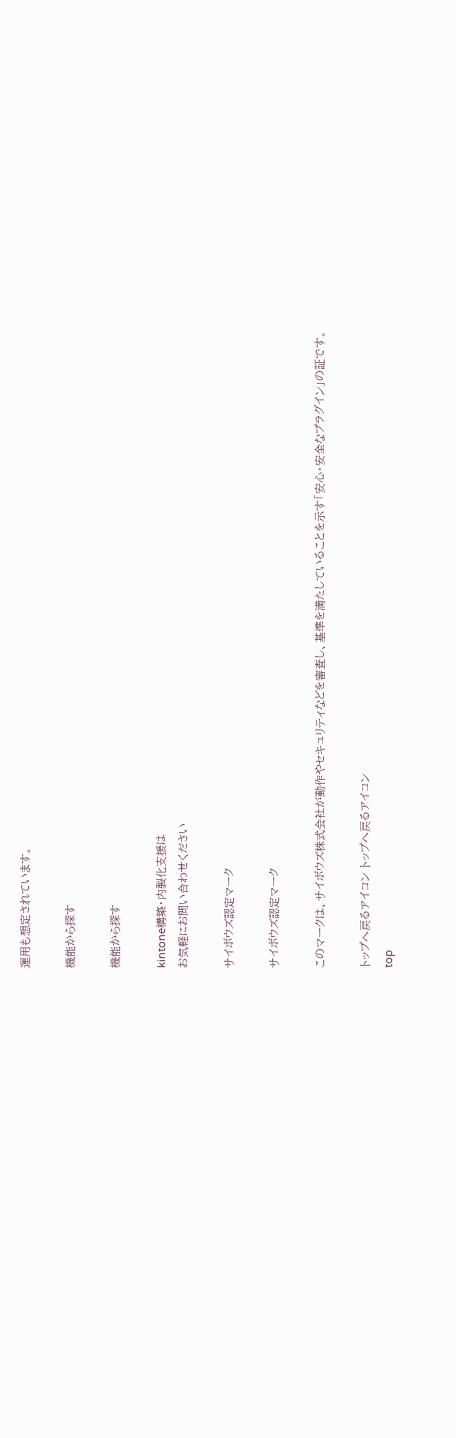運用も想定されています。

機能から探す

機能から探す

kintone構築・内製化支援は
お気軽にお問い合わせください

サイボウズ認定マーク

サイボウズ認定マーク

このマークは、サイボウズ株式会社が動作やセキュリティなどを審査し、基準を満たしていることを示す「安心・安全なプラグイン」の証です。

トップへ戻るアイコン トップへ戻るアイコン
top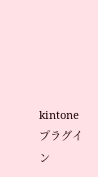kintone
プラグイン